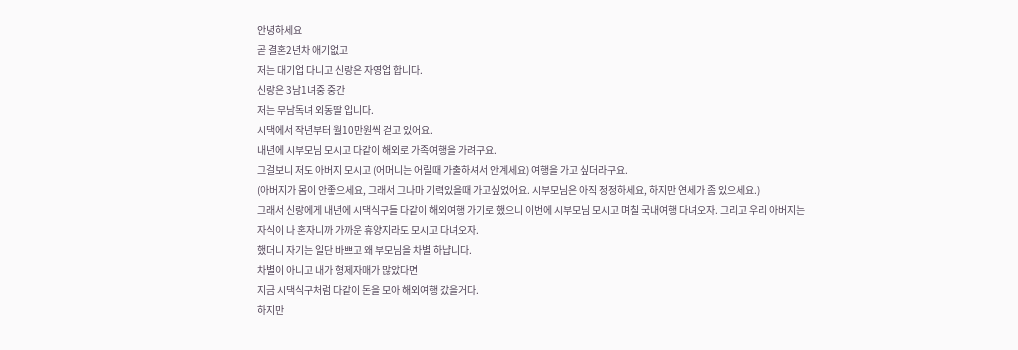안녕하세요
곧 결혼2년차 애기없고
저는 대기업 다니고 신랑은 자영업 합니다.
신랑은 3남1녀중 중간
저는 무남독녀 외동딸 입니다.
시댁에서 작년부터 월10만원씩 걷고 있어요.
내년에 시부모님 모시고 다같이 해외로 가족여행을 가려구요.
그걸보니 저도 아버지 모시고 (어머니는 어릴때 가출하셔서 안계세요) 여행을 가고 싶더라구요.
(아버지가 몸이 안좋으세요, 그래서 그나마 기력있을때 가고싶었어요. 시부모님은 아직 정정하세요, 하지만 연세가 좀 있으세요.)
그래서 신랑에게 내년에 시댁식구들 다같이 해외여행 가기로 했으니 이번에 시부모님 모시고 며칠 국내여행 다녀오자. 그리고 우리 아버지는 자식이 나 혼자니까 가까운 휴양지라도 모시고 다녀오자.
했더니 자기는 일단 바쁘고 왜 부모님을 차별 하냡니다.
차별이 아니고 내가 형제자매가 많았다면
지금 시댁식구처럼 다같이 돈을 모아 해외여행 갔을거다.
하지만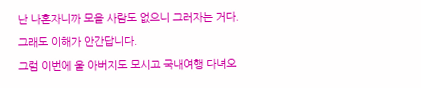난 나혼자니까 모을 사람도 없으니 그러자는 거다.
그래도 이해가 안간답니다.
그럼 이번에 울 아버지도 모시고 국내여행 다녀오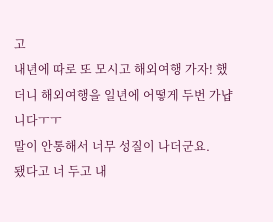고
내년에 따로 또 모시고 해외여행 가자! 했더니 해외여행을 일년에 어떻게 두번 가냡니다ㅜㅜ
말이 안통해서 너무 성질이 나더군요.
됐다고 너 두고 내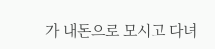가 내돈으로 모시고 다녀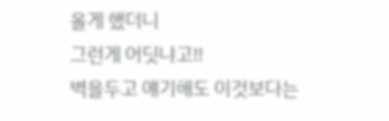올게 했더니
그런게 어딧냐고!!
벽을두고 얘기해도 이것보다는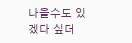나을수도 있겠다 싶더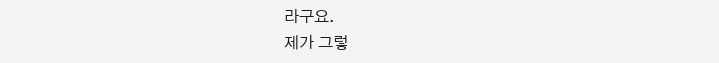라구요.
제가 그렇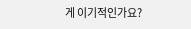게 이기적인가요?